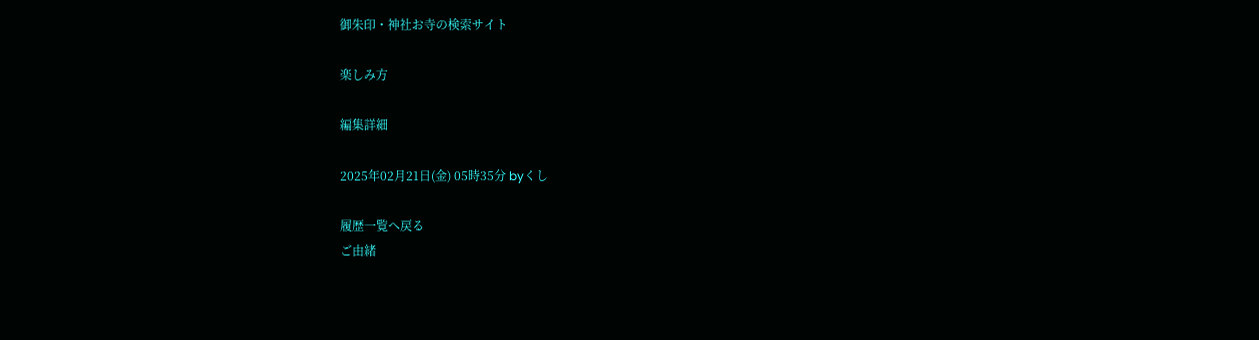御朱印・神社お寺の検索サイト

楽しみ方

編集詳細

2025年02月21日(金) 05時35分 byくし

履歴一覧へ戻る
ご由緒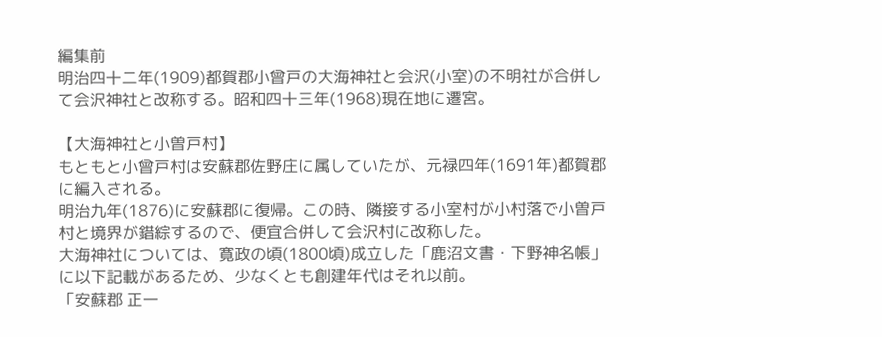編集前
明治四十二年(1909)都賀郡小曾戸の大海神社と会沢(小室)の不明社が合併して会沢神社と改称する。昭和四十三年(1968)現在地に遷宮。

【大海神社と小曽戸村】
もともと小曾戸村は安蘇郡佐野庄に属していたが、元禄四年(1691年)都賀郡に編入される。
明治九年(1876)に安蘇郡に復帰。この時、隣接する小室村が小村落で小曽戸村と境界が錯綜するので、便宜合併して会沢村に改称した。
大海神社については、寛政の頃(1800頃)成立した「鹿沼文書・下野神名帳」に以下記載があるため、少なくとも創建年代はそれ以前。
「安蘇郡 正一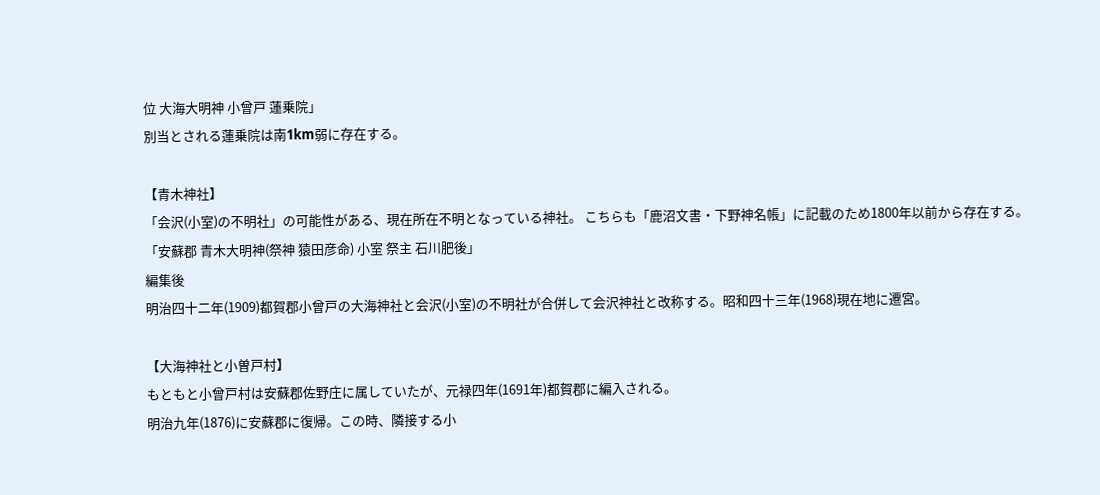位 大海大明神 小曾戸 蓮乗院」
別当とされる蓮乗院は南1km弱に存在する。

【青木神社】
「会沢(小室)の不明社」の可能性がある、現在所在不明となっている神社。 こちらも「鹿沼文書・下野神名帳」に記載のため1800年以前から存在する。
「安蘇郡 青木大明神(祭神 猿田彦命) 小室 祭主 石川肥後」
編集後
明治四十二年(1909)都賀郡小曾戸の大海神社と会沢(小室)の不明社が合併して会沢神社と改称する。昭和四十三年(1968)現在地に遷宮。

【大海神社と小曽戸村】
もともと小曾戸村は安蘇郡佐野庄に属していたが、元禄四年(1691年)都賀郡に編入される。
明治九年(1876)に安蘇郡に復帰。この時、隣接する小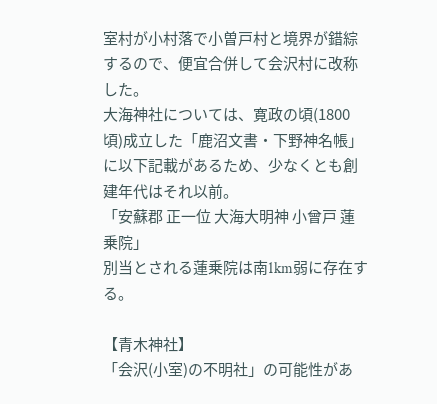室村が小村落で小曽戸村と境界が錯綜するので、便宜合併して会沢村に改称した。
大海神社については、寛政の頃(1800頃)成立した「鹿沼文書・下野神名帳」に以下記載があるため、少なくとも創建年代はそれ以前。
「安蘇郡 正一位 大海大明神 小曾戸 蓮乗院」
別当とされる蓮乗院は南1km弱に存在する。

【青木神社】
「会沢(小室)の不明社」の可能性があ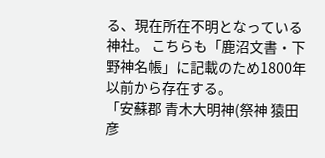る、現在所在不明となっている神社。 こちらも「鹿沼文書・下野神名帳」に記載のため1800年以前から存在する。
「安蘇郡 青木大明神(祭神 猿田彦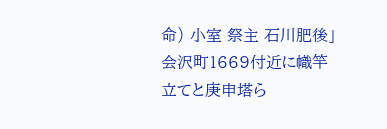命) 小室 祭主 石川肥後」
会沢町1669付近に幟竿立てと庚申塔ら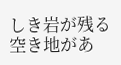しき岩が残る空き地があ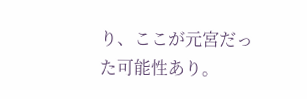り、ここが元宮だった可能性あり。